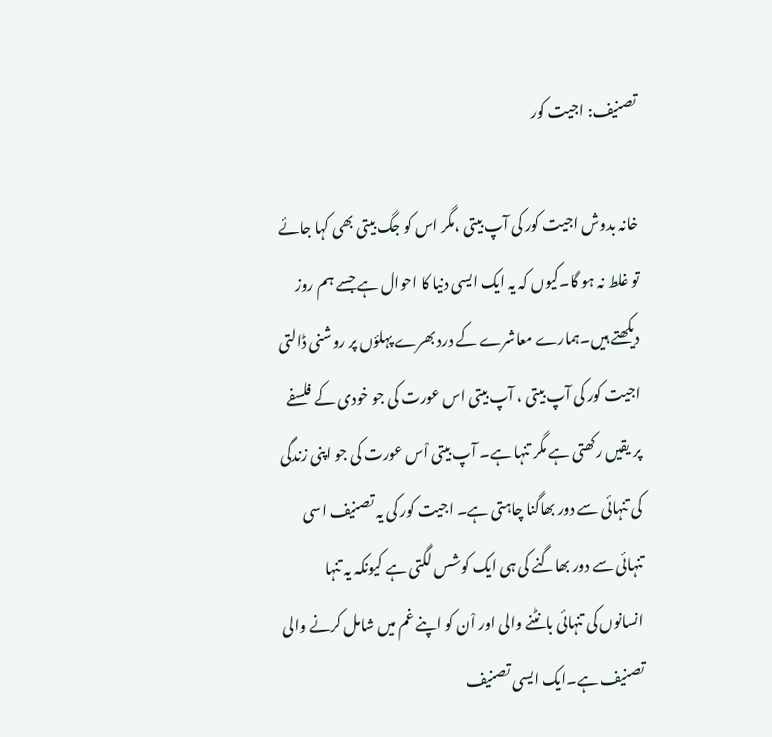تصنیف: اجیت کور

خانہ بدوش اجیت کور کی آپ بیتی ،مگر اس کو جگ بیتی بھی کہا جائے تو غلط نہ ہو گا۔کیوں کہ یہ ایک ایسی دنیا کا احوال ہے جسے ہم روز دیکھتے ہیں۔ہمارے معاشرے کے درد بھرے پہلؤں پر روشنی ڈالتی اجیت کور کی آپ بیتی ، آپ بیتی اس عورت کی جو خودی کے فلسفے پر یقیں رکھتی ہے مگر تنہا ہے۔ آپ بیتی اْس عورت کی جو اپنی زندگی کی تنہائی سے دور بھاگنا چاہتی ہے۔ اجیت کور کی یہ تصنیف اسی تنہائی سے دور بھاگنے کی ہی ایک کوشس لگتی ہے کیونکہ یہ تنہا انسانوں کی تنہائی بانٹنے والی اور اْن کو اپنے غم میں شامل کرنے والی تصنیف ہے۔ایک ایسی تصنیف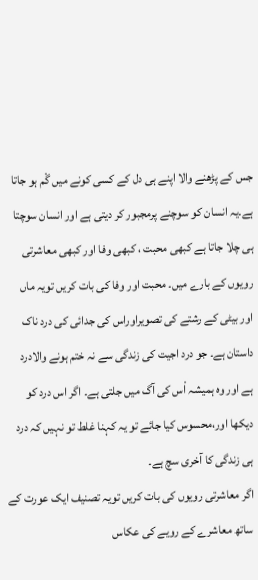جس کے پڑھنے والا اپنے ہی دل کے کسی کونے میں گْم ہو جاتا ہے۔یہ انسان کو سوچنے پرمجبور کر دیتی ہے اور انسان سوچتا ہی چلا جاتا ہے کبھی محبت ، کبھی وفا اور کبھی معاشرتی رویوں کے بارے میں۔ محبت اور وفا کی بات کریں تویہ ماں اور بیٹی کے رشتے کی تصویراوراس کی جدائی کی درد ناک داستان ہے۔ جو درد اجیت کی زندگی سے نہ ختم ہونے والادرد ہے اور وہ ہمیشہ اْس کی آگ میں جلتی ہے۔ اگر اس درد کو دیکھا اور،محسوس کیا جائے تو یہ کہنا غلط تو نہیں کہ درد ہی زندگی کا آخری سچ ہے۔
اگر معاشرتی رویوں کی بات کریں تویہ تصنیف ایک عورت کے ساتھ معاشرے کے رویے کی عکاس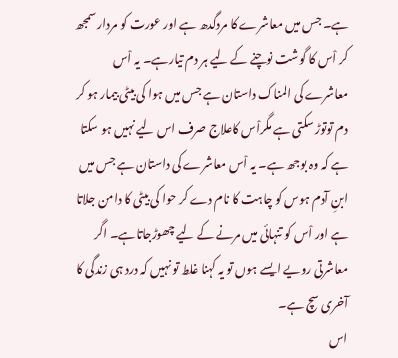ہے۔ جس میں معاشرے کا مردگدھ ہے اور عورت کو مردار سمجھ کر اْس کا گوشت نوچنے کے لیے ہر دم تیارہے۔ یہ اْس معاشرے کی المناک داستان ہے جس میں ہوا کی بیٹی بیمار ہو کر دم توتوڑ سکتی ہے مگراْس کاعلاج صرف اس لیے نہیں ہو سکتا ہے کہ وہ بوجھ ہے۔ یہ اْس معاشرے کی داستان ہے جس میں ابنِ آدم ہوس کو چاہت کا نام دے کر حوا کی بیٹی کا دامن جلاتا ہے اور اْس کو تنہائی میں مرنے کے لیے چھوڑجاتاہے۔ اگر معاشرتی رویے ایسے ہوں تو یہ کہنا غلط تو نہیں کہ درد ہی زندگی کا آخری سچ ہے۔
اس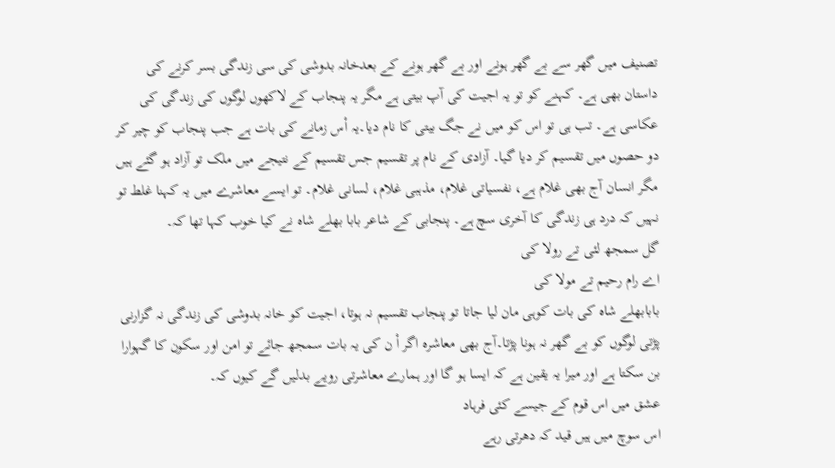تصنیف میں گھر سے بے گھر ہونے اور بے گھر ہونے کے بعدخانہ بدوشی کی سی زندگی بسر کرنے کی داستان بھی ہے۔ کہنے کو تو یہ اجیت کی آپ بیتی ہے مگر یہ پنجاب کے لاکھوں لوگوں کی زندگی کی عکاسی ہے۔ تب ہی تو اس کو میں نے جگ بیتی کا نام دیا۔یہ اْس زمانے کی بات ہے جب پنجاب کو چیر کر دو حصوں میں تقسیم کر دیا گیا۔ آزادی کے نام پر تقسیم جس تقسیم کے نتیجے میں ملک تو آزاد ہو گئے ہیں مگر انسان آج بھی غلام ہے، نفسیاتی غلام، مذہبی غلام، لسانی غلام۔ تو ایسے معاشرے میں یہ کہنا غلط تو نہیں کہ درد ہی زندگی کا آخری سچ ہے۔ پنجابی کے شاعر بابا بھلے شاہ نے کیا خوب کہا تھا کہ۔
گل سمجھ لئی تے رولا کی
اے رام رحیم تے مولا کی
بابابھلے شاہ کی بات کوہی مان لیا جاتا تو پنجاب تقسیم نہ ہوتا، اجیت کو خانہ بدوشی کی زندگی نہ گزارنی پڑتی لوگوں کو بے گھر نہ ہونا پڑتا۔آج بھی معاشرہ اگر اْ ن کی یہ بات سمجھ جائے تو امن اور سکون کا گہوارا بن سکتا ہے اور میرا یہ یقین ہے کہ ایسا ہو گا اور ہمارے معاشرتی رویے بدلیں گے کیوں کہ۔
عشق میں اس قوم کے جیسے کئی فرہاد
اس سوچ میں ہیں قید کہ دھرتی رہے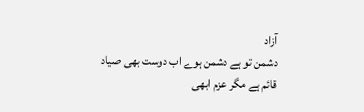آزاد
دشمن تو ہے دشمن ہوے اب دوست بھی صیاد
قائم ہے مگر عزم ابھی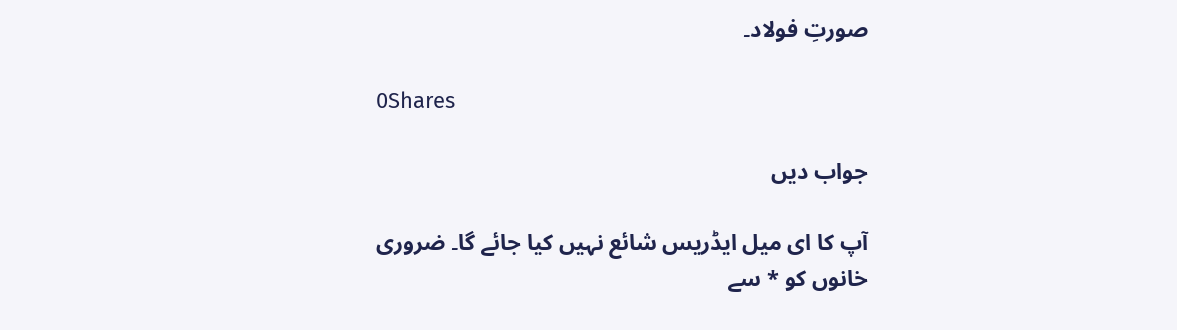صورتِ فولاد۔

0Shares

جواب دیں

آپ کا ای میل ایڈریس شائع نہیں کیا جائے گا۔ ضروری خانوں کو * سے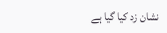نشان زد کیا گیا ہے